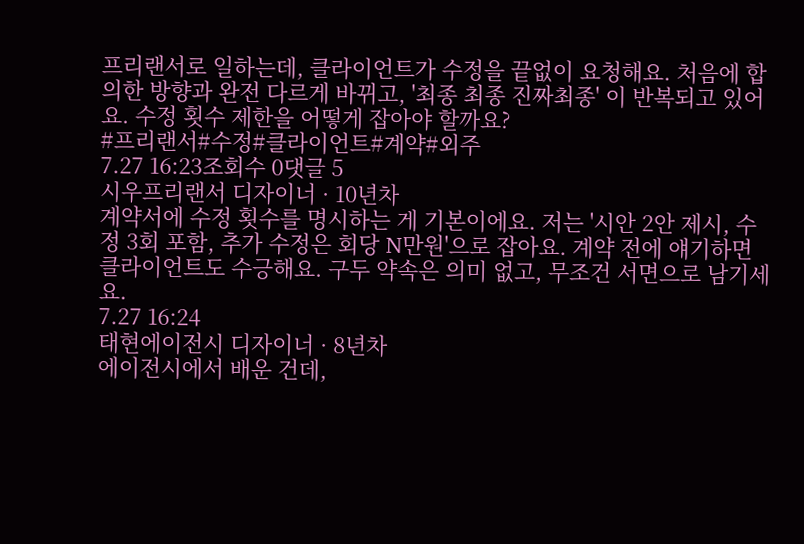프리랜서로 일하는데, 클라이언트가 수정을 끝없이 요청해요. 처음에 합의한 방향과 완전 다르게 바뀌고, '최종 최종 진짜최종' 이 반복되고 있어요. 수정 횟수 제한을 어떻게 잡아야 할까요?
#프리랜서#수정#클라이언트#계약#외주
7.27 16:23조회수 0댓글 5
시우프리랜서 디자이너 · 10년차
계약서에 수정 횟수를 명시하는 게 기본이에요. 저는 '시안 2안 제시, 수정 3회 포함, 추가 수정은 회당 N만원'으로 잡아요. 계약 전에 얘기하면 클라이언트도 수긍해요. 구두 약속은 의미 없고, 무조건 서면으로 남기세요.
7.27 16:24
태현에이전시 디자이너 · 8년차
에이전시에서 배운 건데,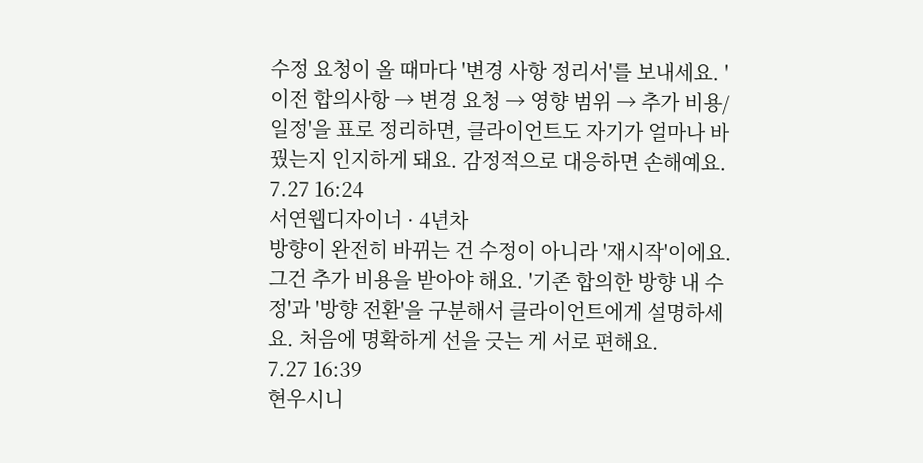수정 요청이 올 때마다 '변경 사항 정리서'를 보내세요. '이전 합의사항 → 변경 요청 → 영향 범위 → 추가 비용/일정'을 표로 정리하면, 클라이언트도 자기가 얼마나 바꿨는지 인지하게 돼요. 감정적으로 대응하면 손해예요.
7.27 16:24
서연웹디자이너 · 4년차
방향이 완전히 바뀌는 건 수정이 아니라 '재시작'이에요. 그건 추가 비용을 받아야 해요. '기존 합의한 방향 내 수정'과 '방향 전환'을 구분해서 클라이언트에게 설명하세요. 처음에 명확하게 선을 긋는 게 서로 편해요.
7.27 16:39
현우시니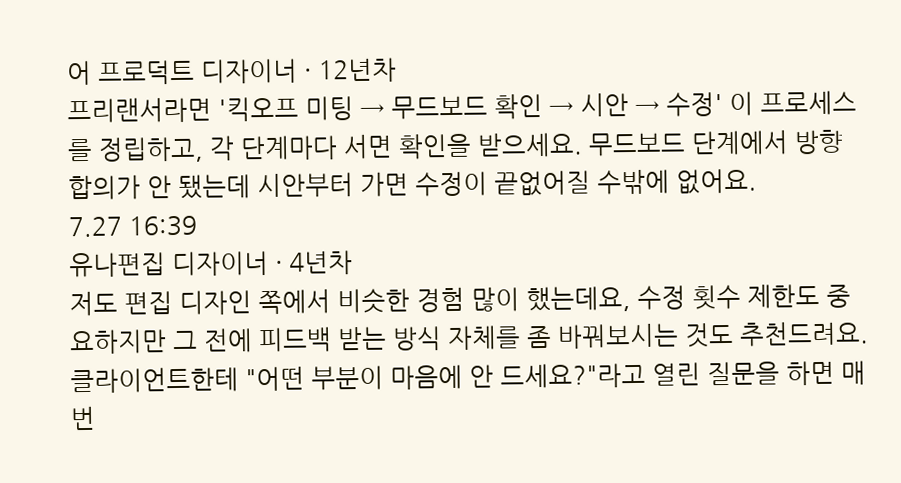어 프로덕트 디자이너 · 12년차
프리랜서라면 '킥오프 미팅 → 무드보드 확인 → 시안 → 수정' 이 프로세스를 정립하고, 각 단계마다 서면 확인을 받으세요. 무드보드 단계에서 방향 합의가 안 됐는데 시안부터 가면 수정이 끝없어질 수밖에 없어요.
7.27 16:39
유나편집 디자이너 · 4년차
저도 편집 디자인 쪽에서 비슷한 경험 많이 했는데요, 수정 횟수 제한도 중요하지만 그 전에 피드백 받는 방식 자체를 좀 바꿔보시는 것도 추천드려요. 클라이언트한테 "어떤 부분이 마음에 안 드세요?"라고 열린 질문을 하면 매번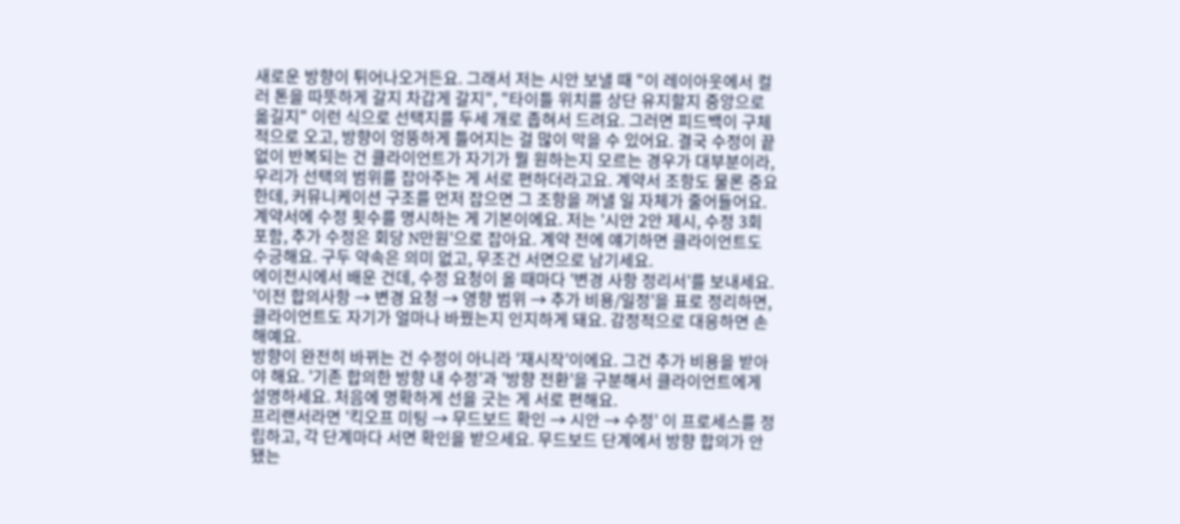새로운 방향이 튀어나오거든요. 그래서 저는 시안 보낼 때 "이 레이아웃에서 컬러 톤을 따뜻하게 갈지 차갑게 갈지", "타이틀 위치를 상단 유지할지 중앙으로 옮길지" 이런 식으로 선택지를 두세 개로 좁혀서 드려요. 그러면 피드백이 구체적으로 오고, 방향이 엉뚱하게 틀어지는 걸 많이 막을 수 있어요. 결국 수정이 끝없이 반복되는 건 클라이언트가 자기가 뭘 원하는지 모르는 경우가 대부분이라, 우리가 선택의 범위를 잡아주는 게 서로 편하더라고요. 계약서 조항도 물론 중요한데, 커뮤니케이션 구조를 먼저 잡으면 그 조항을 꺼낼 일 자체가 줄어들어요.
계약서에 수정 횟수를 명시하는 게 기본이에요. 저는 '시안 2안 제시, 수정 3회 포함, 추가 수정은 회당 N만원'으로 잡아요. 계약 전에 얘기하면 클라이언트도 수긍해요. 구두 약속은 의미 없고, 무조건 서면으로 남기세요.
에이전시에서 배운 건데, 수정 요청이 올 때마다 '변경 사항 정리서'를 보내세요. '이전 합의사항 → 변경 요청 → 영향 범위 → 추가 비용/일정'을 표로 정리하면, 클라이언트도 자기가 얼마나 바꿨는지 인지하게 돼요. 감정적으로 대응하면 손해예요.
방향이 완전히 바뀌는 건 수정이 아니라 '재시작'이에요. 그건 추가 비용을 받아야 해요. '기존 합의한 방향 내 수정'과 '방향 전환'을 구분해서 클라이언트에게 설명하세요. 처음에 명확하게 선을 긋는 게 서로 편해요.
프리랜서라면 '킥오프 미팅 → 무드보드 확인 → 시안 → 수정' 이 프로세스를 정립하고, 각 단계마다 서면 확인을 받으세요. 무드보드 단계에서 방향 합의가 안 됐는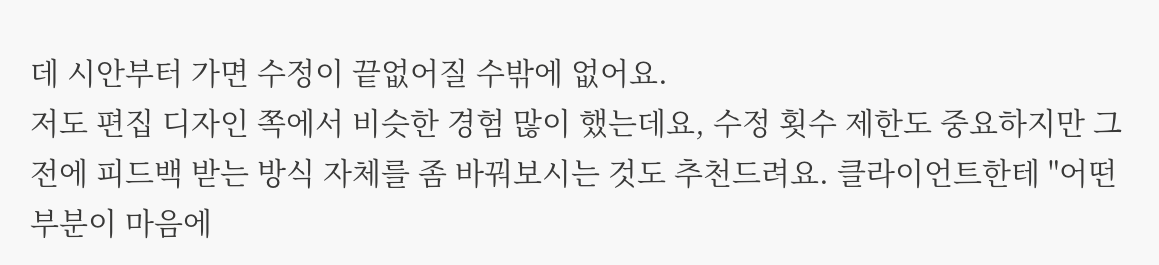데 시안부터 가면 수정이 끝없어질 수밖에 없어요.
저도 편집 디자인 쪽에서 비슷한 경험 많이 했는데요, 수정 횟수 제한도 중요하지만 그 전에 피드백 받는 방식 자체를 좀 바꿔보시는 것도 추천드려요. 클라이언트한테 "어떤 부분이 마음에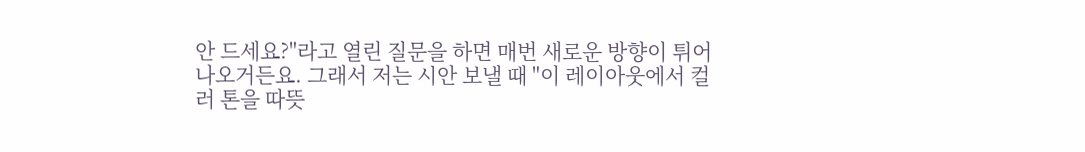안 드세요?"라고 열린 질문을 하면 매번 새로운 방향이 튀어나오거든요. 그래서 저는 시안 보낼 때 "이 레이아웃에서 컬러 톤을 따뜻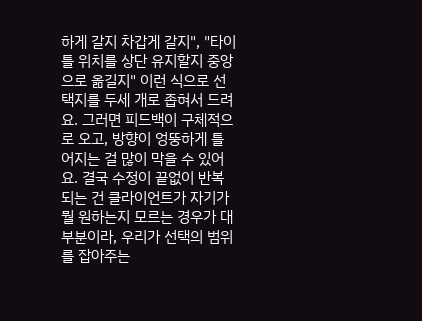하게 갈지 차갑게 갈지", "타이틀 위치를 상단 유지할지 중앙으로 옮길지" 이런 식으로 선택지를 두세 개로 좁혀서 드려요. 그러면 피드백이 구체적으로 오고, 방향이 엉뚱하게 틀어지는 걸 많이 막을 수 있어요. 결국 수정이 끝없이 반복되는 건 클라이언트가 자기가 뭘 원하는지 모르는 경우가 대부분이라, 우리가 선택의 범위를 잡아주는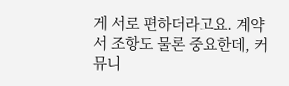게 서로 편하더라고요. 계약서 조항도 물론 중요한데, 커뮤니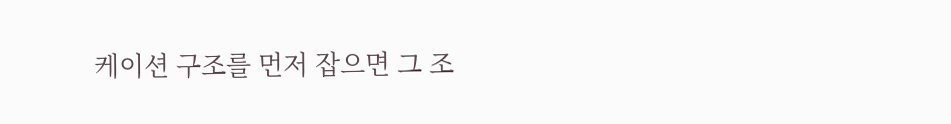케이션 구조를 먼저 잡으면 그 조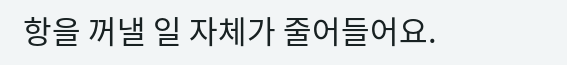항을 꺼낼 일 자체가 줄어들어요.